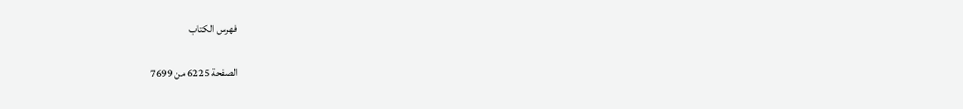فهرس الكتاب

الصفحة 6225 من 7699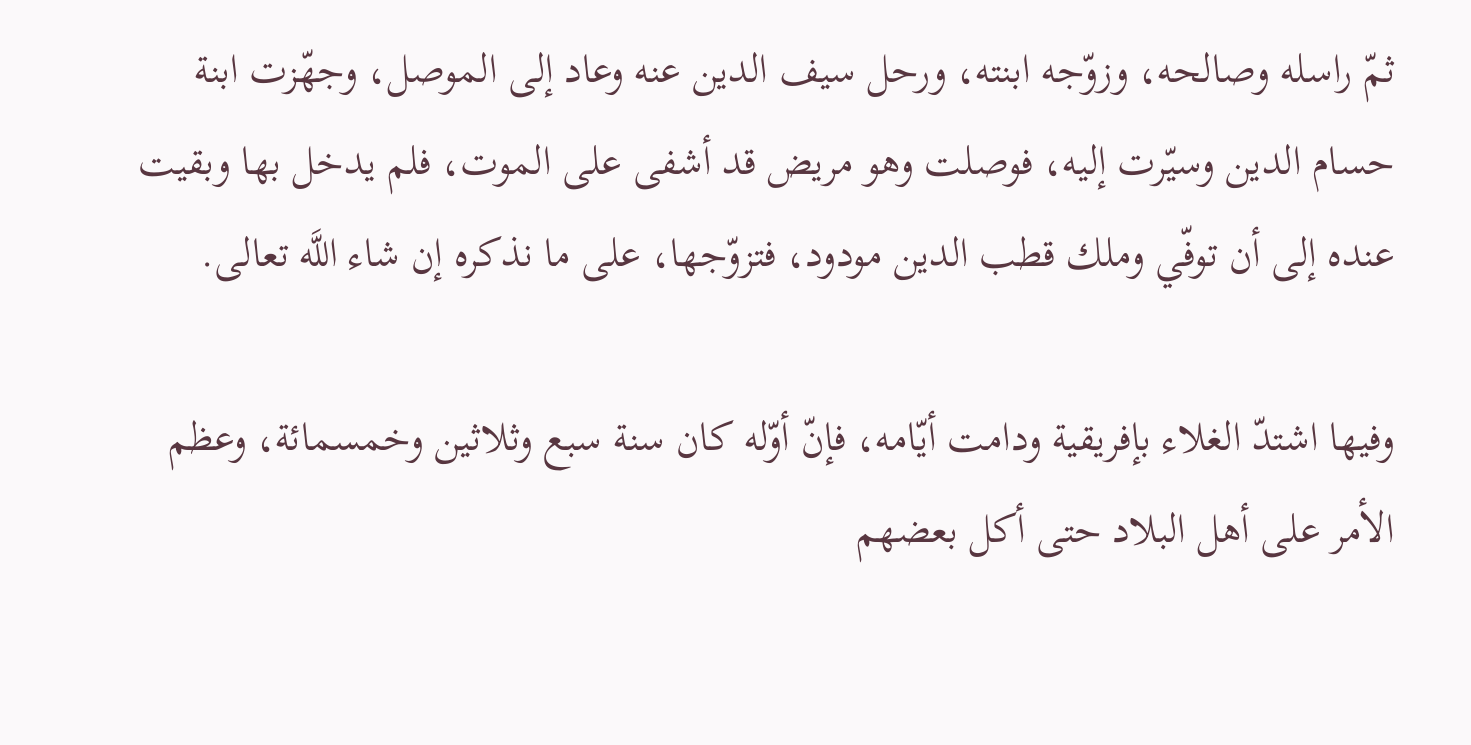ثمّ راسله وصالحه، وزوّجه ابنته، ورحل سيف الدين عنه وعاد إلى الموصل، وجهّزت ابنة حسام الدين وسيّرت إليه، فوصلت وهو مريض قد أشفى على الموت، فلم يدخل بها وبقيت عنده إلى أن توفّي وملك قطب الدين مودود، فتزوّجها، على ما نذكره إن شاء اللَّه تعالى.

وفيها اشتدّ الغلاء بإفريقية ودامت أيّامه، فإنّ أوّله كان سنة سبع وثلاثين وخمسمائة، وعظم الأمر على أهل البلاد حتى أكل بعضهم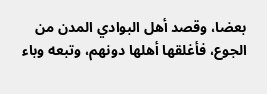بعضا، وقصد أهل البوادي المدن من الجوع، فأغلقها أهلها دونهم، وتبعه وباء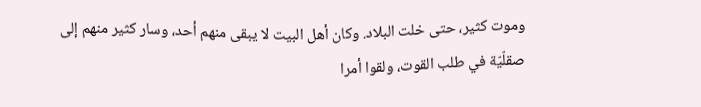وموت كثير، حتى خلت البلاد. وكان أهل البيت لا يبقى منهم أحد، وسار كثير منهم إلى صقلّيّة في طلب القوت، ولقوا أمرا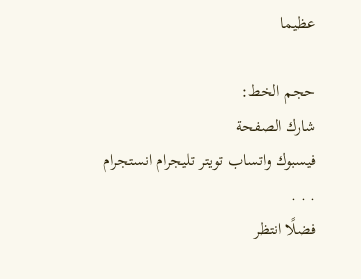عظيما

حجم الخط:
شارك الصفحة
فيسبوك واتساب تويتر تليجرام انستجرام
. . .
فضلًا انتظر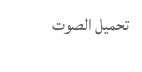تحميل الصوت